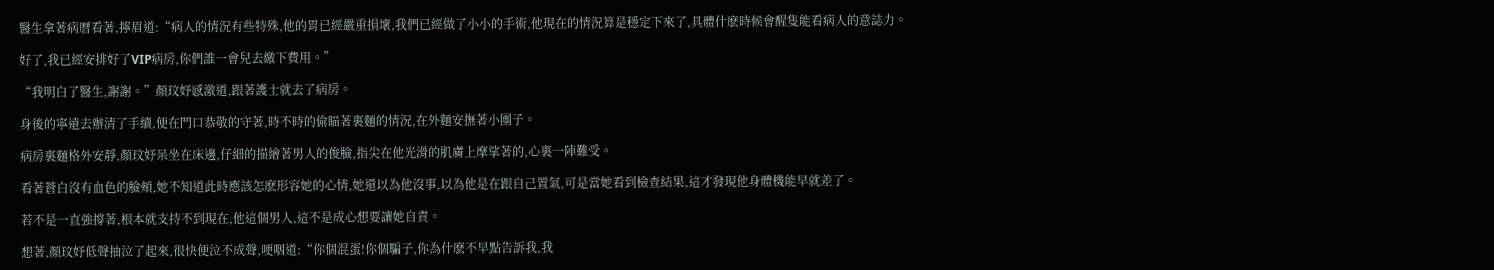醫生拿著病曆看著,擰眉道:“病人的情況有些特殊,他的胃已經嚴重損壞,我們已經做了小小的手術,他現在的情況算是穩定下來了,具體什麽時候會醒隻能看病人的意誌力。

好了,我已經安排好了VIP病房,你們誰一會兒去繳下費用。”

“我明白了醫生,謝謝。”顏玟妤感激道,跟著護士就去了病房。

身後的寧遠去辦清了手續,便在門口恭敬的守著,時不時的偷瞄著裏麵的情況,在外麵安撫著小團子。

病房裏麵格外安靜,顏玟妤呆坐在床邊,仔細的描繪著男人的俊臉,指尖在他光滑的肌膚上摩挲著的,心裏一陣難受。

看著蒼白沒有血色的臉頰,她不知道此時應該怎麽形容她的心情,她還以為他沒事,以為他是在跟自己置氣,可是當她看到檢查結果,這才發現他身體機能早就差了。

若不是一直強撐著,根本就支持不到現在,他這個男人,這不是成心想要讓她自責。

想著,顏玟妤低聲抽泣了起來,很快便泣不成聲,哽咽道:“你個混蛋!你個騙子,你為什麽不早點告訴我,我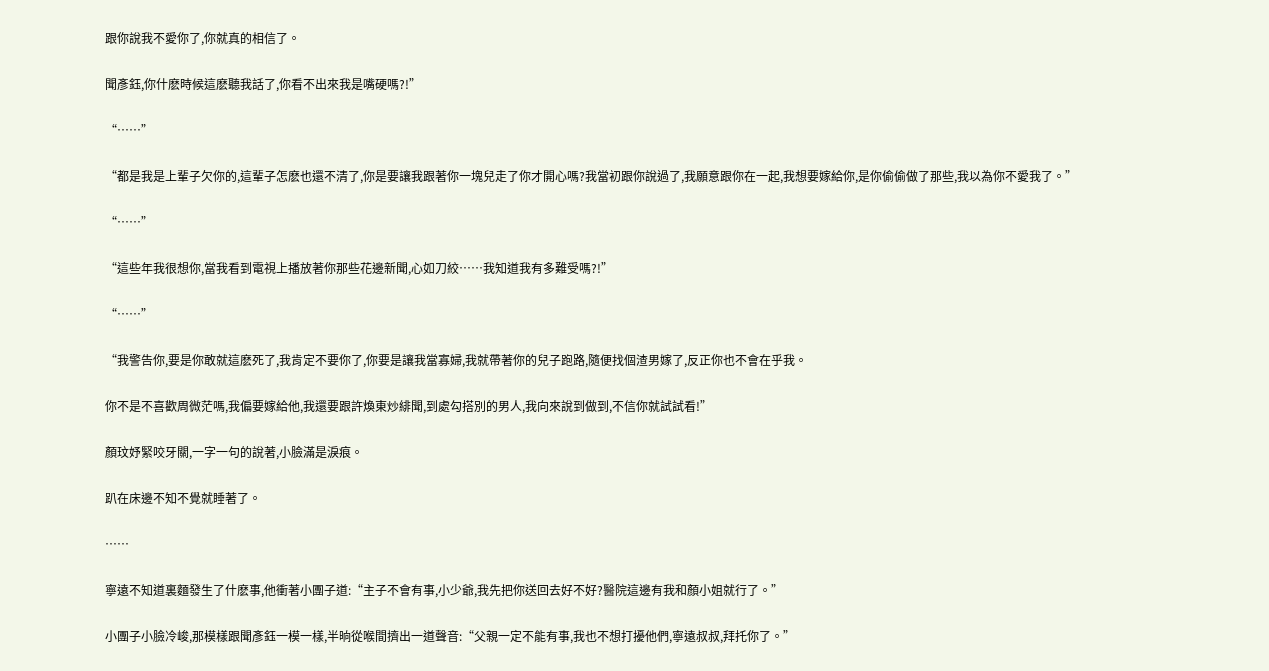跟你說我不愛你了,你就真的相信了。

聞彥鈺,你什麽時候這麽聽我話了,你看不出來我是嘴硬嗎?!”

“……”

“都是我是上輩子欠你的,這輩子怎麽也還不清了,你是要讓我跟著你一塊兒走了你才開心嗎?我當初跟你說過了,我願意跟你在一起,我想要嫁給你,是你偷偷做了那些,我以為你不愛我了。”

“……”

“這些年我很想你,當我看到電視上播放著你那些花邊新聞,心如刀絞……我知道我有多難受嗎?!”

“……”

“我警告你,要是你敢就這麽死了,我肯定不要你了,你要是讓我當寡婦,我就帶著你的兒子跑路,隨便找個渣男嫁了,反正你也不會在乎我。

你不是不喜歡周微茫嗎,我偏要嫁給他,我還要跟許煥東炒緋聞,到處勾搭別的男人,我向來說到做到,不信你就試試看!”

顏玟妤緊咬牙關,一字一句的說著,小臉滿是淚痕。

趴在床邊不知不覺就睡著了。

……

寧遠不知道裏麵發生了什麽事,他衝著小團子道:“主子不會有事,小少爺,我先把你送回去好不好?醫院這邊有我和顏小姐就行了。”

小團子小臉冷峻,那模樣跟聞彥鈺一模一樣,半晌從喉間擠出一道聲音:“父親一定不能有事,我也不想打擾他們,寧遠叔叔,拜托你了。”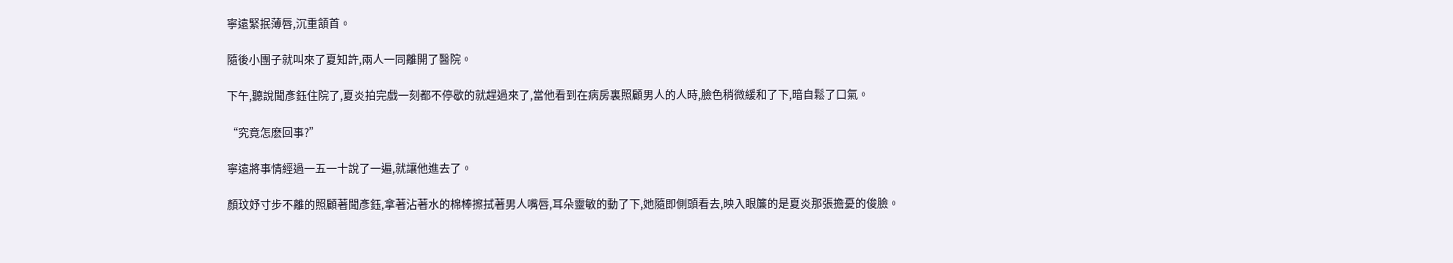寧遠緊抿薄唇,沉重頷首。

隨後小團子就叫來了夏知許,兩人一同離開了醫院。

下午,聽說聞彥鈺住院了,夏炎拍完戲一刻都不停歇的就趕過來了,當他看到在病房裏照顧男人的人時,臉色稍微緩和了下,暗自鬆了口氣。

“究竟怎麽回事?”

寧遠將事情經過一五一十說了一遍,就讓他進去了。

顏玟妤寸步不離的照顧著聞彥鈺,拿著沾著水的棉棒擦拭著男人嘴唇,耳朵靈敏的動了下,她隨即側頭看去,映入眼簾的是夏炎那張擔憂的俊臉。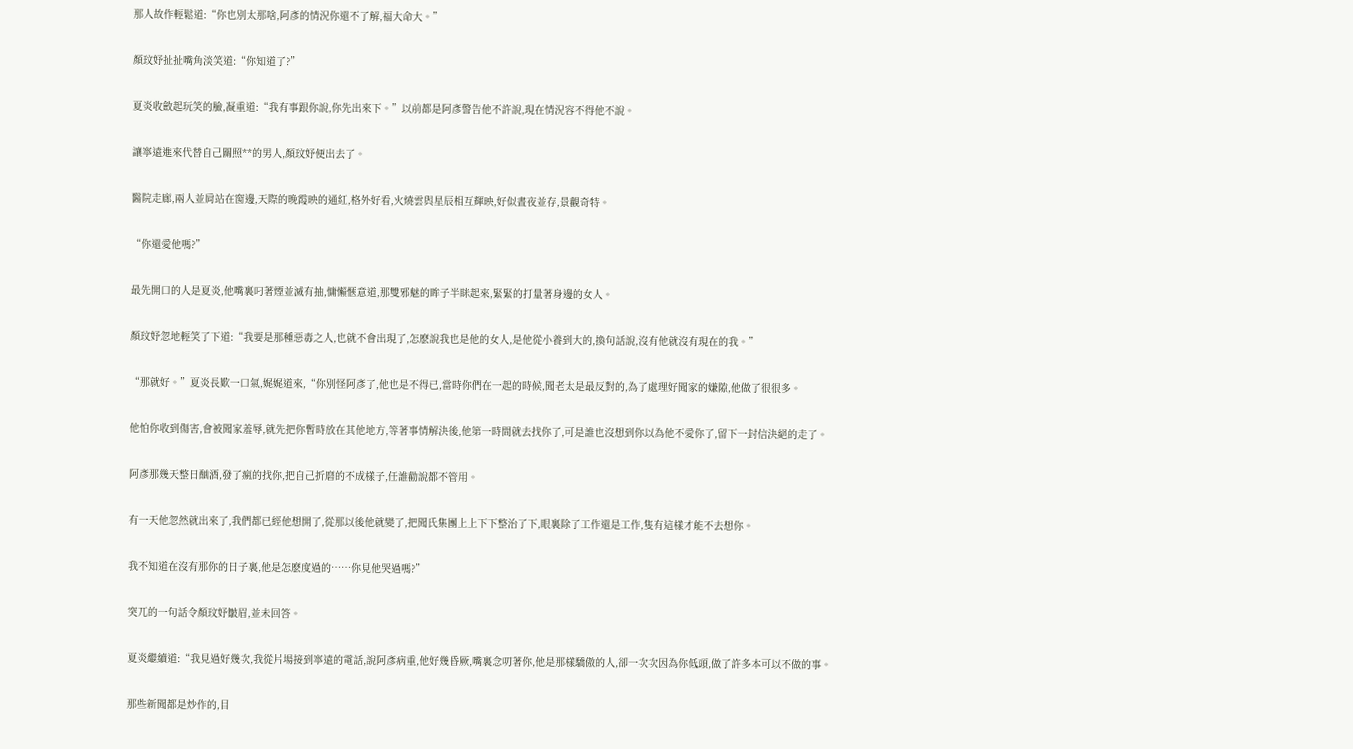那人故作輕鬆道:“你也別太那啥,阿彥的情況你還不了解,福大命大。”

顏玟妤扯扯嘴角淡笑道:“你知道了?”

夏炎收斂起玩笑的臉,凝重道:“我有事跟你說,你先出來下。”以前都是阿彥警告他不許說,現在情況容不得他不說。

讓寧遠進來代替自己關照**的男人,顏玟妤便出去了。

醫院走廊,兩人並肩站在窗邊,天際的晚霞映的通紅,格外好看,火燒雲與星辰相互輝映,好似晝夜並存,景觀奇特。

“你還愛他嗎?”

最先開口的人是夏炎,他嘴裏叼著煙並滅有抽,慵懶愜意道,那雙邪魅的眸子半眯起來,緊緊的打量著身邊的女人。

顏玟妤忽地輕笑了下道:“我要是那種惡毒之人,也就不會出現了,怎麽說我也是他的女人,是他從小養到大的,換句話說,沒有他就沒有現在的我。”

“那就好。”夏炎長歎一口氣,娓娓道來,“你別怪阿彥了,他也是不得已,當時你們在一起的時候,聞老太是最反對的,為了處理好聞家的嫌隙,他做了很很多。

他怕你收到傷害,會被聞家羞辱,就先把你暫時放在其他地方,等著事情解決後,他第一時間就去找你了,可是誰也沒想到你以為他不愛你了,留下一封信決絕的走了。

阿彥那幾天整日酗酒,發了瘋的找你,把自己折磨的不成樣子,任誰勸說都不管用。

有一天他忽然就出來了,我們都已經他想開了,從那以後他就變了,把聞氏集團上上下下整治了下,眼裏除了工作還是工作,隻有這樣才能不去想你。

我不知道在沒有那你的日子裏,他是怎麽度過的……你見他哭過嗎?”

突兀的一句話令顏玟妤皺眉,並未回答。

夏炎繼續道:“我見過好幾次,我從片場接到寧遠的電話,說阿彥病重,他好幾昏厥,嘴裏念叨著你,他是那樣驕傲的人,卻一次次因為你低頭,做了許多本可以不做的事。

那些新聞都是炒作的,目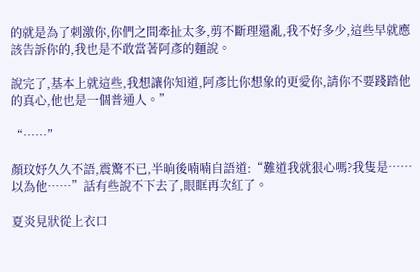的就是為了刺激你,你們之間牽扯太多,剪不斷理還亂,我不好多少,這些早就應該告訴你的,我也是不敢當著阿彥的麵說。

說完了,基本上就這些,我想讓你知道,阿彥比你想象的更愛你,請你不要踐踏他的真心,他也是一個普通人。”

“……”

顏玟妤久久不語,震驚不已,半晌後喃喃自語道:“難道我就狠心嗎?我隻是……以為他……”話有些說不下去了,眼眶再次紅了。

夏炎見狀從上衣口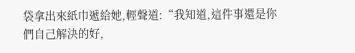袋拿出來紙巾遞給她,輕聲道:“我知道,這件事還是你們自己解決的好,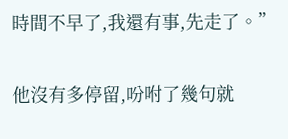時間不早了,我還有事,先走了。”

他沒有多停留,吩咐了幾句就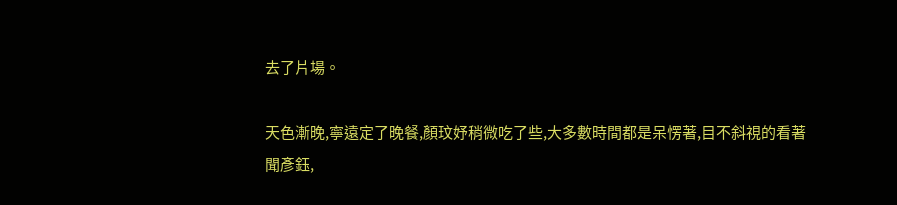去了片場。

天色漸晚,寧遠定了晚餐,顏玟妤稍微吃了些,大多數時間都是呆愣著,目不斜視的看著聞彥鈺,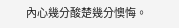內心幾分酸楚幾分懊悔。